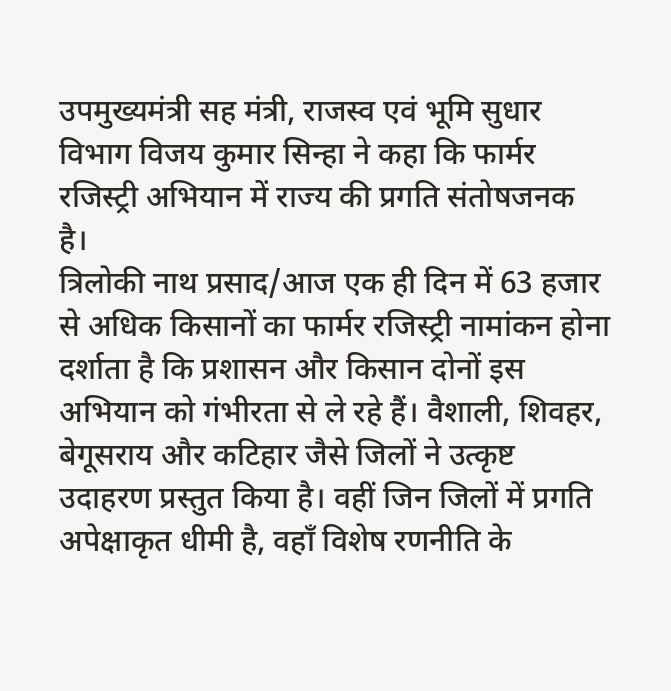उपमुख्यमंत्री सह मंत्री, राजस्व एवं भूमि सुधार विभाग विजय कुमार सिन्हा ने कहा कि फार्मर रजिस्ट्री अभियान में राज्य की प्रगति संतोषजनक है।
त्रिलोकी नाथ प्रसाद/आज एक ही दिन में 63 हजार से अधिक किसानों का फार्मर रजिस्ट्री नामांकन होना दर्शाता है कि प्रशासन और किसान दोनों इस अभियान को गंभीरता से ले रहे हैं। वैशाली, शिवहर, बेगूसराय और कटिहार जैसे जिलों ने उत्कृष्ट उदाहरण प्रस्तुत किया है। वहीं जिन जिलों में प्रगति अपेक्षाकृत धीमी है, वहाँ विशेष रणनीति के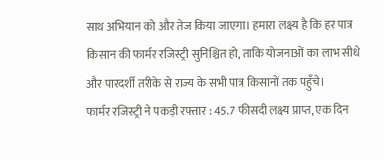साथ अभियान को और तेज किया जाएगा। हमारा लक्ष्य है कि हर पात्र किसान की फार्मर रजिस्ट्री सुनिश्चित हो, ताकि योजनाओं का लाभ सीधे और पारदर्शी तरीके से राज्य के सभी पात्र किसानों तक पहुँचे।
फार्मर रजिस्ट्री ने पकड़ी रफ्तार : 45.7 फीसदी लक्ष्य प्राप्त, एक दिन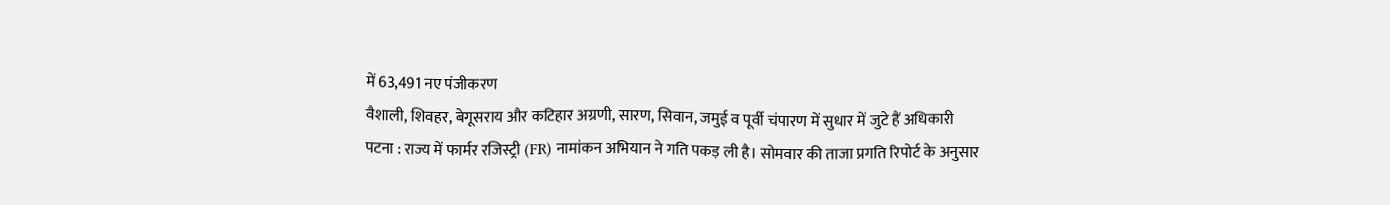में 63,491 नए पंजीकरण
वैशाली, शिवहर, बेगूसराय और कटिहार अग्रणी, सारण, सिवान, जमुई व पूर्वी चंपारण में सुधार में जुटे हैं अधिकारी
पटना : राज्य में फार्मर रजिस्ट्री (FR) नामांकन अभियान ने गति पकड़ ली है। सोमवार की ताजा प्रगति रिपोर्ट के अनुसार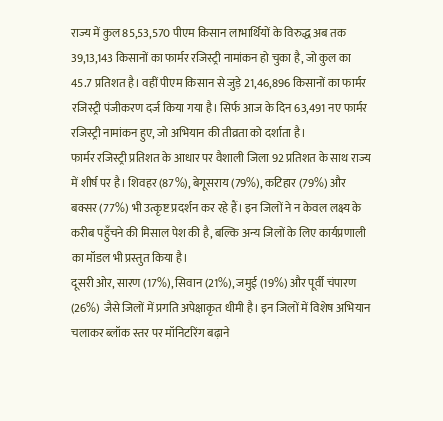राज्य में कुल 85,53,570 पीएम किसान लाभार्थियों के विरुद्ध अब तक 39,13,143 किसानों का फार्मर रजिस्ट्री नामांकन हो चुका है, जो कुल का 45.7 प्रतिशत है। वहीं पीएम किसान से जुड़े 21,46,896 किसानों का फार्मर रजिस्ट्री पंजीकरण दर्ज किया गया है। सिर्फ आज के दिन 63,491 नए फार्मर रजिस्ट्री नामांकन हुए, जो अभियान की तीव्रता को दर्शाता है।
फार्मर रजिस्ट्री प्रतिशत के आधार पर वैशाली जिला 92 प्रतिशत के साथ राज्य में शीर्ष पर है। शिवहर (87%), बेगूसराय (79%), कटिहार (79%) और बक्सर (77%) भी उत्कृष्ट प्रदर्शन कर रहे हैं। इन जिलों ने न केवल लक्ष्य के करीब पहुँचने की मिसाल पेश की है, बल्कि अन्य जिलों के लिए कार्यप्रणाली का मॉडल भी प्रस्तुत किया है।
दूसरी ओर, सारण (17%), सिवान (21%), जमुई (19%) और पूर्वी चंपारण (26%) जैसे जिलों में प्रगति अपेक्षाकृत धीमी है। इन जिलों में विशेष अभियान चलाकर ब्लॉक स्तर पर मॉनिटरिंग बढ़ाने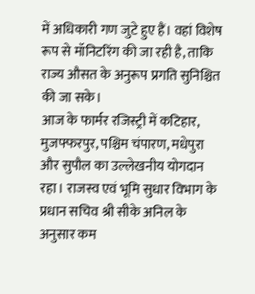में अधिकारी गण जुटे हुए हैं। वहां विशेष रूप से मॉनिटरिंग की जा रही है, ताकि राज्य औसत के अनुरूप प्रगति सुनिश्चित की जा सके।
आज के फार्मर रजिस्ट्री में कटिहार, मुजफ्फरपुर, पश्चिम चंपारण, मधेपुरा और सुपौल का उल्लेखनीय योगदान रहा। राजस्व एवं भूमि सुधार विभाग के प्रधान सचिव श्री सीके अनिल के अनुसार कम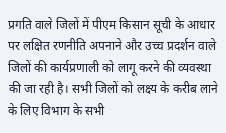प्रगति वाले जिलों में पीएम किसान सूची के आधार पर लक्षित रणनीति अपनाने और उच्च प्रदर्शन वाले जिलों की कार्यप्रणाली को लागू करने की व्यवस्था की जा रही है। सभी जिलों को लक्ष्य के करीब लाने के लिए विभाग के सभी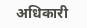अधिकारी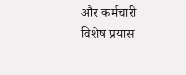और कर्मचारी विशेष प्रयास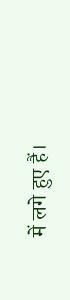में लगे हुए हैं।